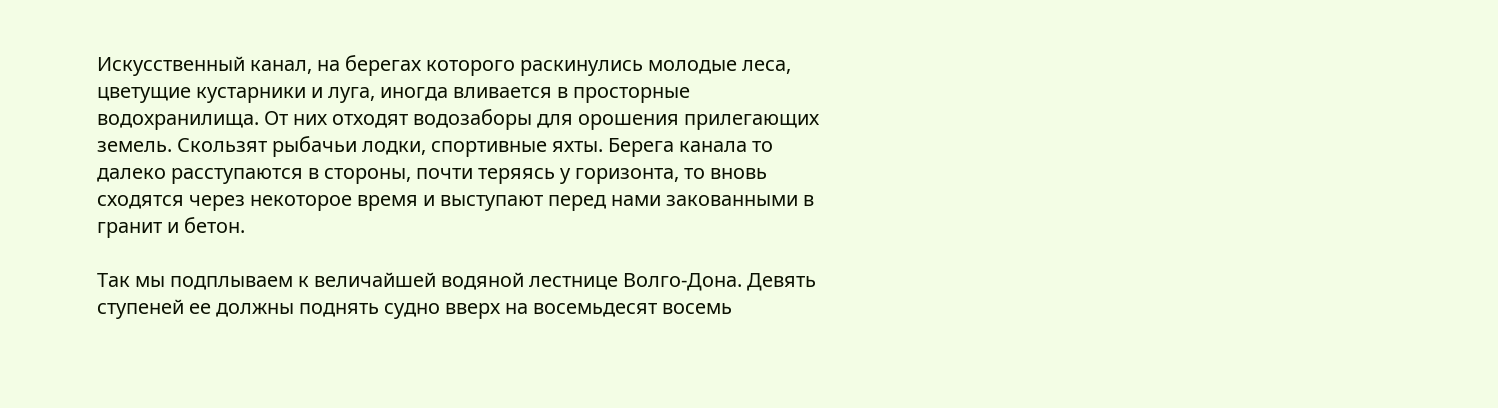Искусственный канал, на берегах которого раскинулись молодые леса, цветущие кустарники и луга, иногда вливается в просторные водохранилища. От них отходят водозаборы для орошения прилегающих земель. Скользят рыбачьи лодки, спортивные яхты. Берега канала то далеко расступаются в стороны, почти теряясь у горизонта, то вновь сходятся через некоторое время и выступают перед нами закованными в гранит и бетон.

Так мы подплываем к величайшей водяной лестнице Волго-Дона. Девять ступеней ее должны поднять судно вверх на восемьдесят восемь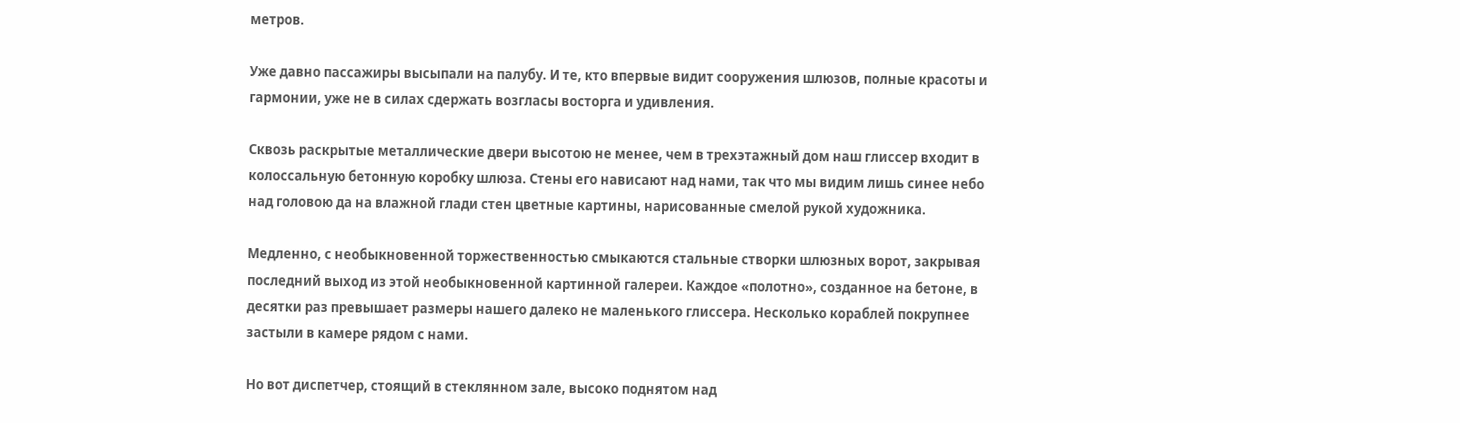метров.

Уже давно пассажиры высыпали на палубу. И те, кто впервые видит сооружения шлюзов, полные красоты и гармонии, уже не в силах сдержать возгласы восторга и удивления.

Сквозь раскрытые металлические двери высотою не менее, чем в трехэтажный дом наш глиссер входит в колоссальную бетонную коробку шлюза. Стены его нависают над нами, так что мы видим лишь синее небо над головою да на влажной глади стен цветные картины, нарисованные смелой рукой художника.

Медленно, с необыкновенной торжественностью смыкаются стальные створки шлюзных ворот, закрывая последний выход из этой необыкновенной картинной галереи. Каждое «полотно», созданное на бетоне, в десятки раз превышает размеры нашего далеко не маленького глиссера. Несколько кораблей покрупнее застыли в камере рядом с нами.

Но вот диспетчер, стоящий в стеклянном зале, высоко поднятом над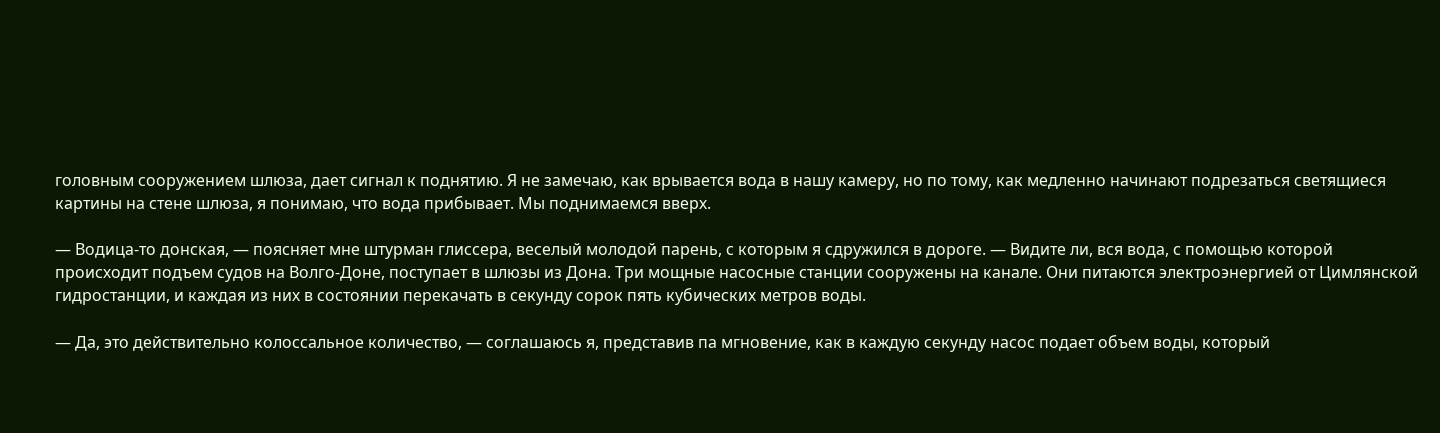головным сооружением шлюза, дает сигнал к поднятию. Я не замечаю, как врывается вода в нашу камеру, но по тому, как медленно начинают подрезаться светящиеся картины на стене шлюза, я понимаю, что вода прибывает. Мы поднимаемся вверх.

— Водица-то донская, — поясняет мне штурман глиссера, веселый молодой парень, с которым я сдружился в дороге. — Видите ли, вся вода, с помощью которой происходит подъем судов на Волго-Доне, поступает в шлюзы из Дона. Три мощные насосные станции сооружены на канале. Они питаются электроэнергией от Цимлянской гидростанции, и каждая из них в состоянии перекачать в секунду сорок пять кубических метров воды.

— Да, это действительно колоссальное количество, — соглашаюсь я, представив па мгновение, как в каждую секунду насос подает объем воды, который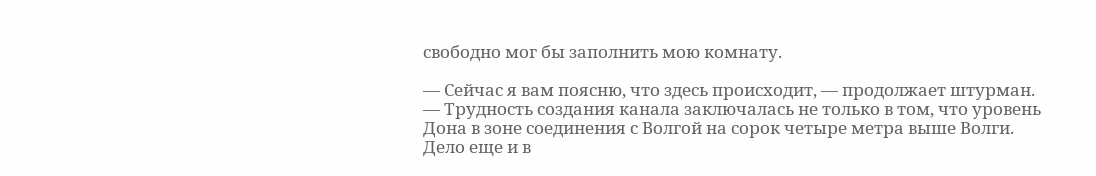свободно мог бы заполнить мою комнату.

— Сейчас я вам поясню, что здесь происходит, — продолжает штурман. — Трудность создания канала заключалась не только в том, что уровень Дона в зоне соединения с Волгой на сорок четыре метра выше Волги. Дело еще и в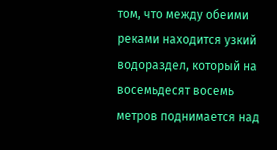том, что между обеими реками находится узкий водораздел, который на восемьдесят восемь метров поднимается над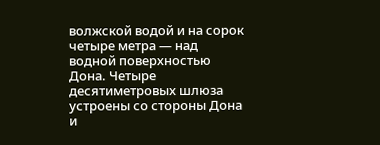волжской водой и на сорок четыре метра — над водной поверхностью Дона. Четыре десятиметровых шлюза устроены со стороны Дона и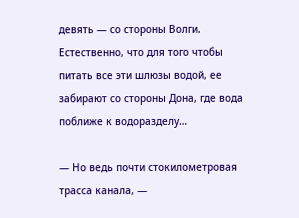девять — со стороны Волги. Естественно, что для того чтобы питать все эти шлюзы водой, ее забирают со стороны Дона, где вода поближе к водоразделу…

— Но ведь почти стокилометровая трасса канала, —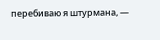перебиваю я штурмана, —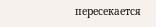пересекается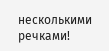несколькими речками!